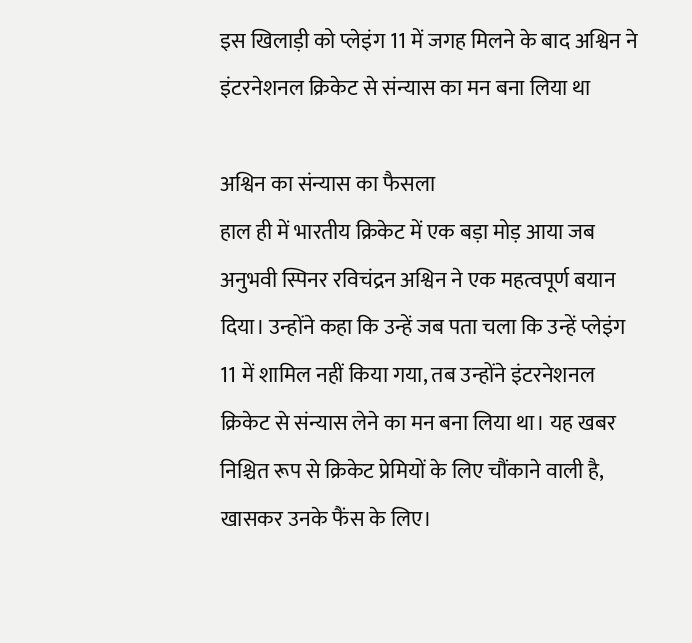इस खिलाड़ी को प्लेइंग 11 में जगह मिलने के बाद अश्विन ने इंटरनेशनल क्रिकेट से संन्यास का मन बना लिया था

अश्विन का संन्यास का फैसला
हाल ही में भारतीय क्रिकेट में एक बड़ा मोड़ आया जब अनुभवी स्पिनर रविचंद्रन अश्विन ने एक महत्वपूर्ण बयान दिया। उन्होंने कहा कि उन्हें जब पता चला कि उन्हें प्लेइंग 11 में शामिल नहीं किया गया, तब उन्होंने इंटरनेशनल क्रिकेट से संन्यास लेने का मन बना लिया था। यह खबर निश्चित रूप से क्रिकेट प्रेमियों के लिए चौंकाने वाली है, खासकर उनके फैंस के लिए।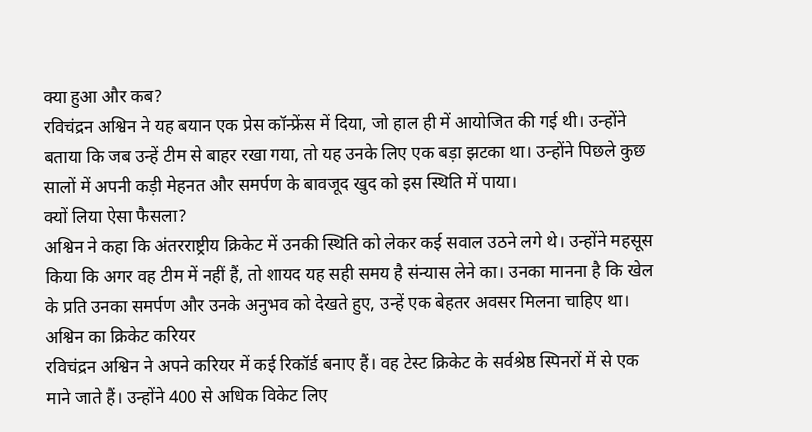क्या हुआ और कब?
रविचंद्रन अश्विन ने यह बयान एक प्रेस कॉन्फ्रेंस में दिया, जो हाल ही में आयोजित की गई थी। उन्होंने बताया कि जब उन्हें टीम से बाहर रखा गया, तो यह उनके लिए एक बड़ा झटका था। उन्होंने पिछले कुछ सालों में अपनी कड़ी मेहनत और समर्पण के बावजूद खुद को इस स्थिति में पाया।
क्यों लिया ऐसा फैसला?
अश्विन ने कहा कि अंतरराष्ट्रीय क्रिकेट में उनकी स्थिति को लेकर कई सवाल उठने लगे थे। उन्होंने महसूस किया कि अगर वह टीम में नहीं हैं, तो शायद यह सही समय है संन्यास लेने का। उनका मानना है कि खेल के प्रति उनका समर्पण और उनके अनुभव को देखते हुए, उन्हें एक बेहतर अवसर मिलना चाहिए था।
अश्विन का क्रिकेट करियर
रविचंद्रन अश्विन ने अपने करियर में कई रिकॉर्ड बनाए हैं। वह टेस्ट क्रिकेट के सर्वश्रेष्ठ स्पिनरों में से एक माने जाते हैं। उन्होंने 400 से अधिक विकेट लिए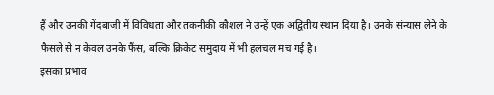हैं और उनकी गेंदबाजी में विविधता और तकनीकी कौशल ने उन्हें एक अद्वितीय स्थान दिया है। उनके संन्यास लेने के फैसले से न केवल उनके फैंस, बल्कि क्रिकेट समुदाय में भी हलचल मच गई है।
इसका प्रभाव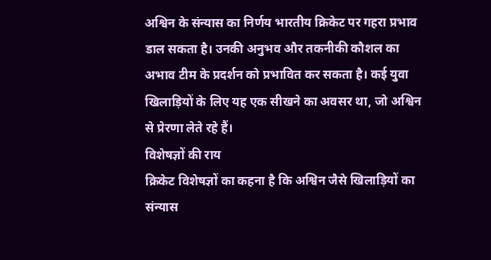अश्विन के संन्यास का निर्णय भारतीय क्रिकेट पर गहरा प्रभाव डाल सकता है। उनकी अनुभव और तकनीकी कौशल का अभाव टीम के प्रदर्शन को प्रभावित कर सकता है। कई युवा खिलाड़ियों के लिए यह एक सीखने का अवसर था, जो अश्विन से प्रेरणा लेते रहे हैं।
विशेषज्ञों की राय
क्रिकेट विशेषज्ञों का कहना है कि अश्विन जैसे खिलाड़ियों का संन्यास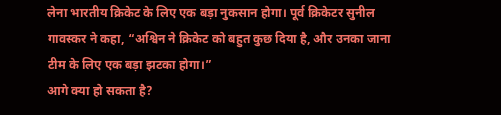लेना भारतीय क्रिकेट के लिए एक बड़ा नुकसान होगा। पूर्व क्रिकेटर सुनील गावस्कर ने कहा, “अश्विन ने क्रिकेट को बहुत कुछ दिया है, और उनका जाना टीम के लिए एक बड़ा झटका होगा।”
आगे क्या हो सकता है?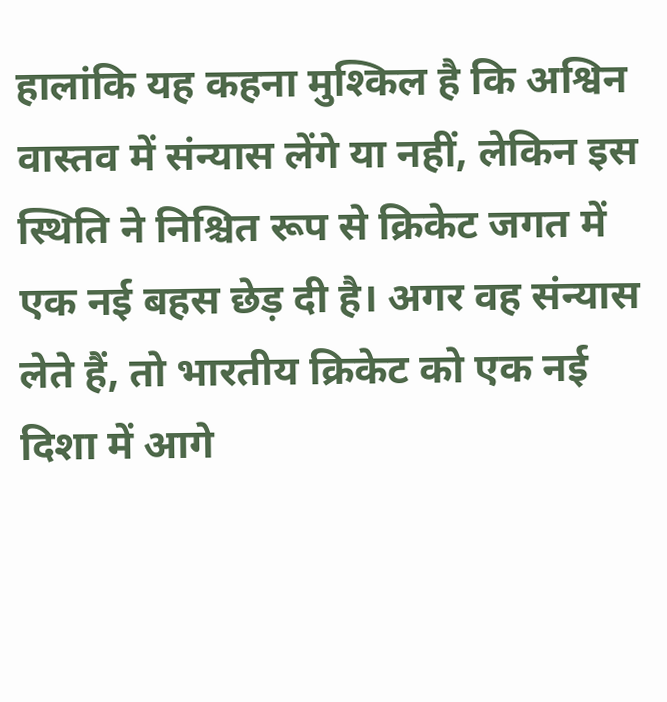हालांकि यह कहना मुश्किल है कि अश्विन वास्तव में संन्यास लेंगे या नहीं, लेकिन इस स्थिति ने निश्चित रूप से क्रिकेट जगत में एक नई बहस छेड़ दी है। अगर वह संन्यास लेते हैं, तो भारतीय क्रिकेट को एक नई दिशा में आगे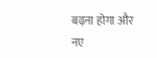बढ़ना होगा और नए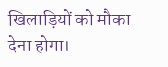खिलाड़ियों को मौका देना होगा।